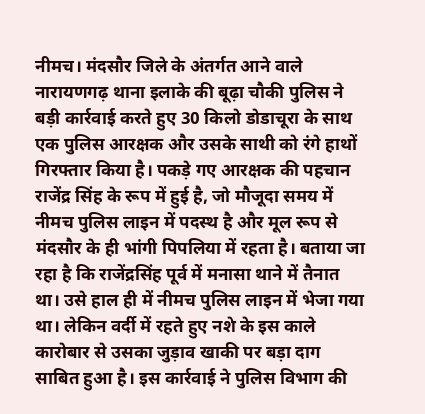नीमच। मंदसौर जिले के अंतर्गत आने वाले नारायणगढ़ थाना इलाके की बूढ़ा चौकी पुलिस ने बड़ी कार्रवाई करते हुए 30 किलो डोडाचूरा के साथ एक पुलिस आरक्षक और उसके साथी को रंगे हाथों गिरफ्तार किया है। पकड़े गए आरक्षक की पहचान राजेंद्र सिंह के रूप में हुई है, जो मौजूदा समय में नीमच पुलिस लाइन में पदस्थ है और मूल रूप से मंदसौर के ही भांगी पिपलिया में रहता है। बताया जा रहा है कि राजेंद्रसिंह पूर्व में मनासा थाने में तैनात था। उसे हाल ही में नीमच पुलिस लाइन में भेजा गया था। लेकिन वर्दी में रहते हुए नशे के इस काले कारोबार से उसका जुड़ाव खाकी पर बड़ा दाग साबित हुआ है। इस कार्रवाई ने पुलिस विभाग की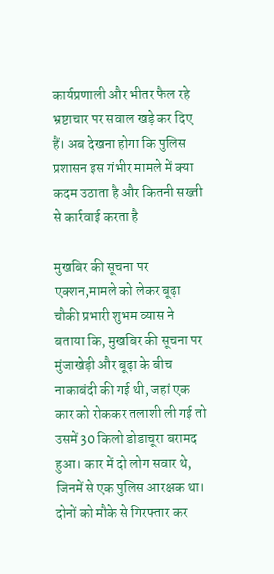कार्यप्रणाली और भीतर फैल रहे भ्रष्टाचार पर सवाल खड़े कर दिए हैं। अब देखना होगा कि पुलिस प्रशासन इस गंभीर मामले में क्या कदम उठाता है और कितनी सख्ती से कार्रवाई करता है

मुखबिर की सूचना पर एक्शन,मामले को लेकर बूढ़ा चौकी प्रभारी शुभम व्यास ने बताया कि, मुखबिर की सूचना पर मुंजाखेड़ी और बूढ़ा के बीच नाकाबंदी की गई थी, जहां एक कार को रोककर तलाशी ली गई तो उसमें 30 किलो डोडाचूरा बरामद हुआ। कार में दो लोग सवार थे, जिनमें से एक पुलिस आरक्षक था। दोनों को मौके से गिरफ्तार कर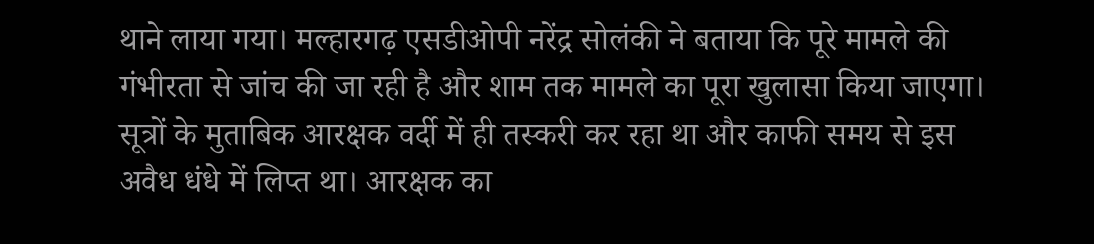थाने लाया गया। मल्हारगढ़ एसडीओपी नरेंद्र सोलंकी ने बताया कि पूरे मामले की गंभीरता से जांच की जा रही है और शाम तक मामले का पूरा खुलासा किया जाएगा। सूत्रों के मुताबिक आरक्षक वर्दी में ही तस्करी कर रहा था और काफी समय से इस अवैध धंधे में लिप्त था। आरक्षक का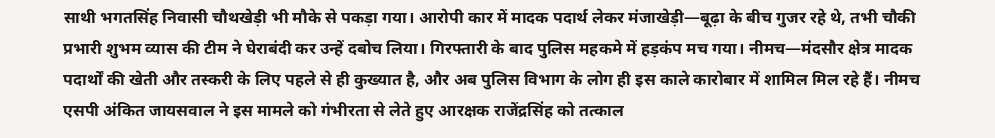साथी भगतसिंह निवासी चौथखेड़ी भी मौके से पकड़ा गया। आरोपी कार में मादक पदार्थ लेकर मंजाखेड़ी—बूढ़ा के बीच गुजर रहे थे, तभी चौकी प्रभारी शुभम व्यास की टीम ने घेराबंदी कर उन्हें दबोच लिया। गिरफ्तारी के बाद पुलिस महकमे में हड़कंप मच गया। नीमच—मंदसौर क्षेत्र मादक पदार्थों की खेती और तस्करी के लिए पहले से ही कुख्यात है, और अब पुलिस विभाग के लोग ही इस काले कारोबार में शामिल मिल रहे हैं। नीमच एसपी अंकित जायसवाल ने इस मामले को गंभीरता से लेते हुए आरक्षक राजेंद्रसिंह को तत्काल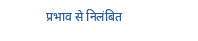प्रभाव से निलंबित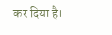कर दिया है।